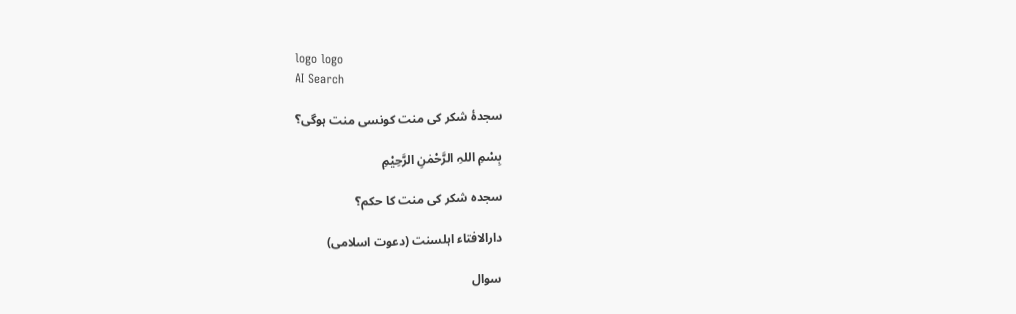logo logo
AI Search

سجدۂ شکر کی منت کونسی منت ہوگی؟

بِسْمِ اللہِ الرَّحْمٰنِ الرَّحِيْمِ

سجدہ شکر کی منت کا حکم؟

دارالافتاء اہلسنت (دعوت اسلامی)

سوال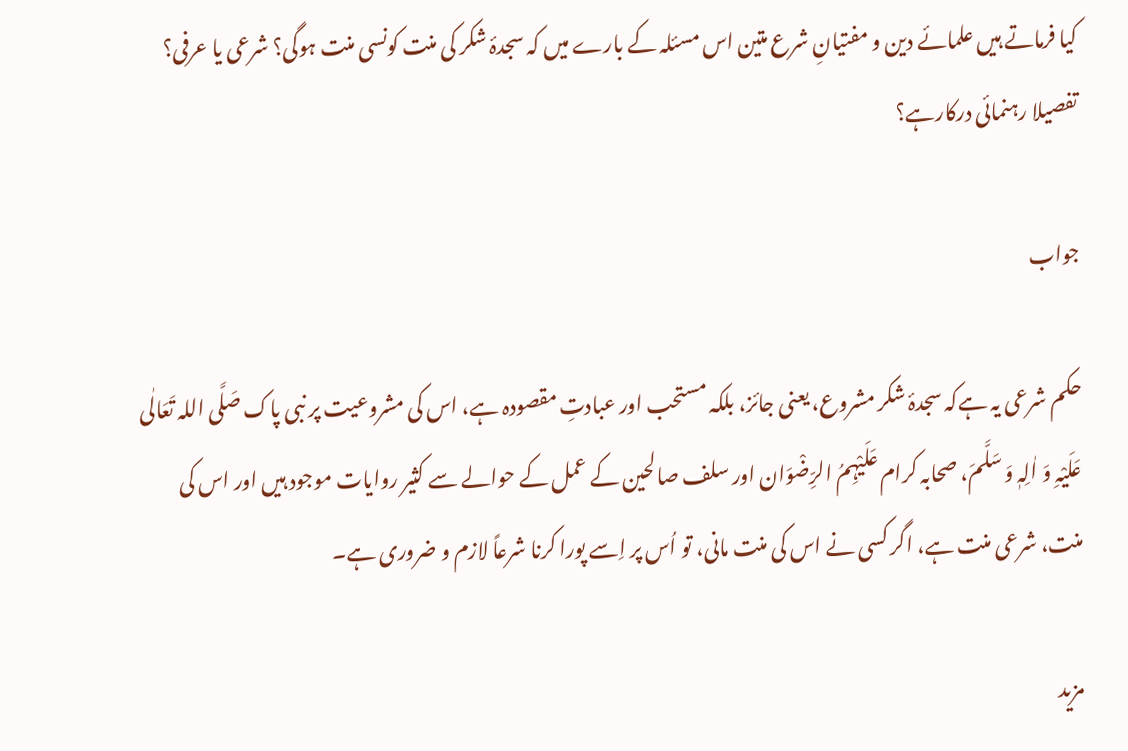کیا فرماتے ہیں علمائے دین و مفتیانِ شرع متین اس مسئلہ کے بارے میں کہ سجدۂ شکر کی منت کونسی منت ہوگی؟ شرعی یا عرفی؟ تفصیلا رہنمائی درکارہے؟

جواب

حکم شرعی یہ ہےکہ سجدۂ شکر مشروع، یعنی جائز، بلکہ مستحب اور عبادتِ مقصودہ ہے، اس کی مشروعیت پر نبی پاک صَلَّی اللہ تَعَالٰی عَلَیْہِ وَ اٰلِہٖ وَ سَلَّمَ، صحابہ کرام عَلَیْہِمُ الرِّضْوَان اور سلف صالحین کے عمل کے حوالے سے کثیر روایات موجود ہیں اور اس کی منت، شرعی منت ہے، اگر کسی نے اس کی منت مانی، تو اُس پر اِسے پورا کرنا شرعاً لازم و ضروری ہے۔

مزید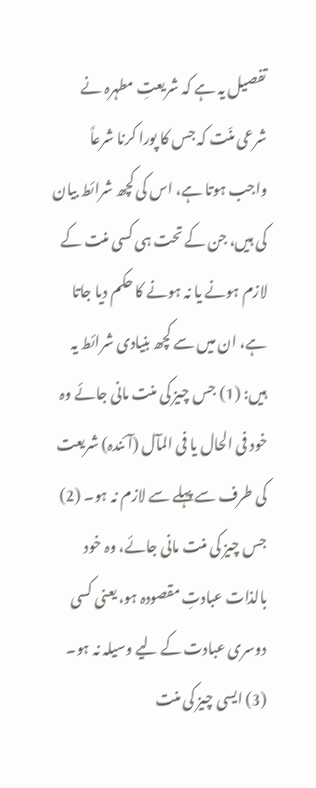تفصیل یہ ہے کہ شریعتِ مطہرہ نے شرعی منّت کہ جس کا پورا کرنا شرعاً واجب ہوتا ہے، اس کی کچھ شرائط بیان کی ہیں، جن کے تحت ہی کسی منت کے لازم ہونے یا نہ ہونے کا حکم دیا جاتا ہے، ان میں سے کچھ بنیادی شرائط یہ ہیں: (1) جس چیز کی منت مانی جائے وہ خود فی الحال یا فی المآل (آئندہ) شریعت کی طرف سے پہلے سے لازم نہ ہو۔ (2) جس چیز کی منت مانی جائے، وہ خود بالذات عبادتِ مقصودہ ہو، یعنی کسی دوسری عبادت کے لیے وسیلہ نہ ہو۔ (3) ایسی چیز کی منت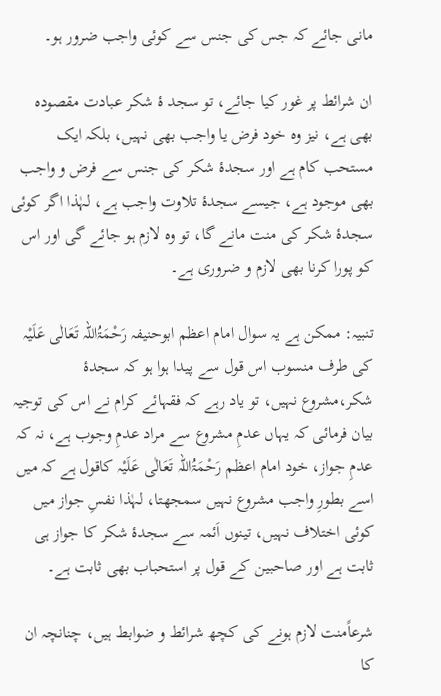مانی جائے کہ جس کی جنس سے کوئی واجب ضرور ہو۔

ان شرائط پر غور کیا جائے، تو سجد ۂ شکر عبادت مقصودہ بھی ہے، نیز وہ خود فرض یا واجب بھی نہیں، بلکہ ایک مستحب کام ہے اور سجدۂ شکر کی جنس سے فرض و واجب بھی موجود ہے، جیسے سجدۂ تلاوت واجب ہے، لہٰذا اگر کوئی سجدۂ شکر کی منت مانے گا، تو وہ لازم ہو جائے گی اور اس کو پورا کرنا بھی لازم و ضروری ہے۔

تنبیہ: ممکن ہے یہ سوال امام اعظم ابوحنیفہ رَحْمَۃُاللہ تَعَالٰی عَلَیْہ کی طرف منسوب اس قول سے پیدا ہوا ہو کہ سجدۂ شکر،مشروع نہیں، تو یاد رہے کہ فقہائے کرام نے اس کی توجیہ بیان فرمائی کہ یہاں عدمِ مشروع سے مراد عدمِ وجوب ہے، نہ کہ عدمِ جواز، خود امام اعظم رَحْمَۃُاللہ تَعَالٰی عَلَیْہ کاقول ہے کہ میں اسے بطورِ واجب مشروع نہیں سمجھتا، لہٰذا نفسِ جواز میں کوئی اختلاف نہیں، تینوں اَئمہ سے سجدۂ شکر کا جواز ہی ثابت ہے اور صاحبین کے قول پر استحباب بھی ثابت ہے۔

شرعاًمنت لازم ہونے کی کچھ شرائط و ضوابط ہیں، چنانچہ ان کا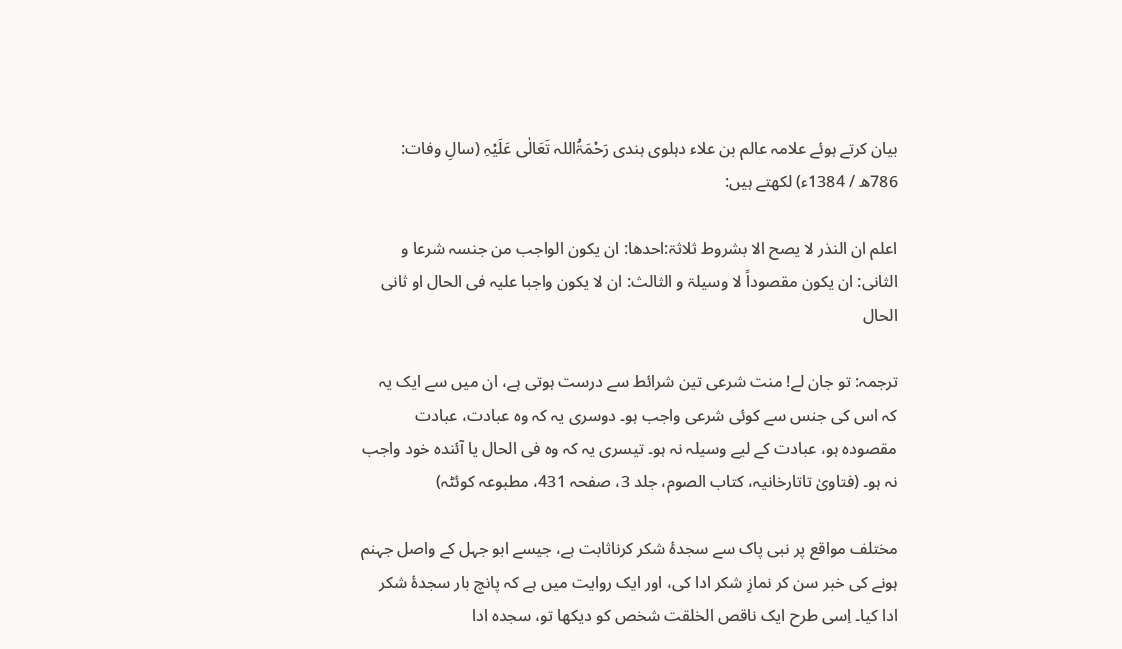بیان کرتے ہوئے علامہ عالم بن علاء دہلوی ہندی رَحْمَۃُاللہ تَعَالٰی عَلَیْہِ (سالِ وفات: 786ھ / 1384ء) لکھتے ہیں:

اعلم ان النذر لا یصح الا بشروط ثلاثۃ:احدھا: ان یکون الواجب من جنسہ شرعا و الثانی: ان یکون مقصوداً لا وسیلۃ و الثالث: ان لا یکون واجبا علیہ فی الحال او ثانی الحال

ترجمہ: تو جان لے! منت شرعی تین شرائط سے درست ہوتی ہے، ان میں سے ایک یہ کہ اس کی جنس سے کوئی شرعی واجب ہو۔ دوسری یہ کہ وہ عبادت، عبادت مقصودہ ہو، عبادت کے لیے وسیلہ نہ ہو۔ تیسری یہ کہ وہ فی الحال یا آئندہ خود واجب نہ ہو۔ (فتاویٰ تاتارخانیہ، کتاب الصوم، جلد 3، صفحہ 431، مطبوعہ کوئٹہ)

مختلف مواقع پر نبی پاک سے سجدۂ شکر کرناثابت ہے، جیسے ابو جہل کے واصل جہنم ہونے کی خبر سن کر نمازِ شکر ادا کی، اور ایک روایت میں ہے کہ پانچ بار سجدۂ شکر ادا کیا۔ اِسی طرح ایک ناقص الخلقت شخص کو دیکھا تو، سجدہ ادا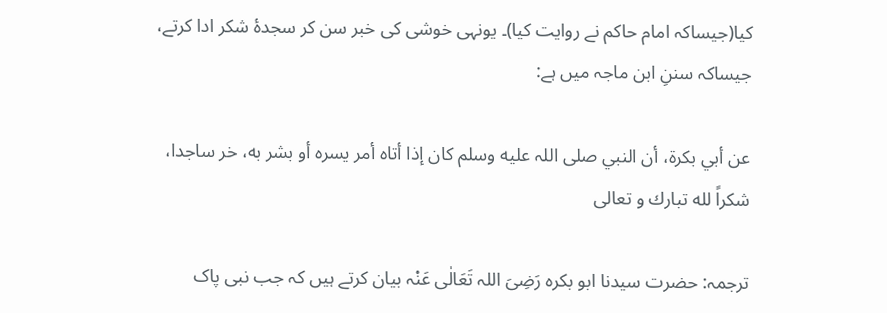کیا(جیساکہ امام حاکم نے روایت کیا)۔ یونہی خوشی کی خبر سن کر سجدۂ شکر ادا کرتے، جیساکہ سننِ ابن ماجہ میں ہے:

عن أبي بكرة، أن النبي صلى اللہ عليه وسلم كان إذا أتاه أمر يسره أو بشر به، خر ساجدا، شكراً لله تبارك و تعالى

ترجمہ: حضرت سیدنا ابو بکرہ رَضِیَ اللہ تَعَالٰی عَنْہ بیان کرتے ہیں کہ جب نبی پاک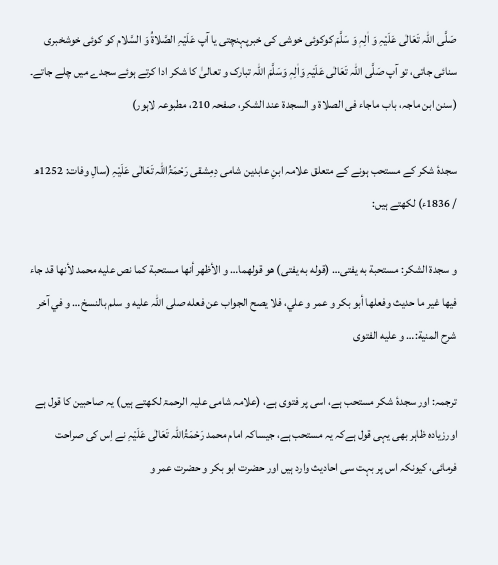صَلَّی اللہ تَعَالٰی عَلَیْہِ وَ اٰلِہٖ وَ سَلَّمَ کوکوئی خوشی کی خبرپہنچتی یا آپ عَلَیْہِ الصَّلاۃُ وَ السَّلام کو کوئی خوشخبری سنائی جاتی، تو آپ صَلَّی اللہ تَعَالٰی عَلَیْہِ وَاٰلِہٖ وَسَلَّمَ اللہ تبارک و تعالیٰ کا شکر ادا کرتے ہوئے سجدے میں چلے جاتے۔ (سنن ابن ماجہ، باب ماجاء فی الصلاۃ و السجدۃ عند الشکر، صفحہ 210، مطبوعہ لاہور)

سجدۂ شکر کے مستحب ہونے کے متعلق علامہ ابنِ عابدین شامی دِمِشقی رَحْمَۃُاللہ تَعَالٰی عَلَیْہِ (سالِ وفات: 1252ھ / 1836ء) لکھتے ہیں:

و سجدة الشكر: مستحبة به يفتى… (قوله به يفتى) هو قولهما… و الأظهر أنها مستحبة كما نص عليه محمد لأنها قد جاء فيها غير ما حديث وفعلها أبو بكر و عمر و علي، فلا يصح الجواب عن فعله صلى اللہ عليه و سلم بالنسخ… و في آخر شرح المنية:… و عليه الفتوى

ترجمہ: اور سجدۂ شکر مستحب ہے، اسی پر فتوی ہے، (علامہ شامی علیہ الرحمۃ لکھتے ہیں) یہ صاحبین کا قول ہے اورزیادہ ظاہر بھی یہی قول ہےکہ یہ مستحب ہے، جیساکہ امام محمد رَحْمَۃُاللہ تَعَالٰی عَلَیْہِ نے اِس کی صراحت فرمائی، کیونکہ اس پر بہت سی احادیث وارد ہیں اور حضرت ابو بکر و حضرت عمر و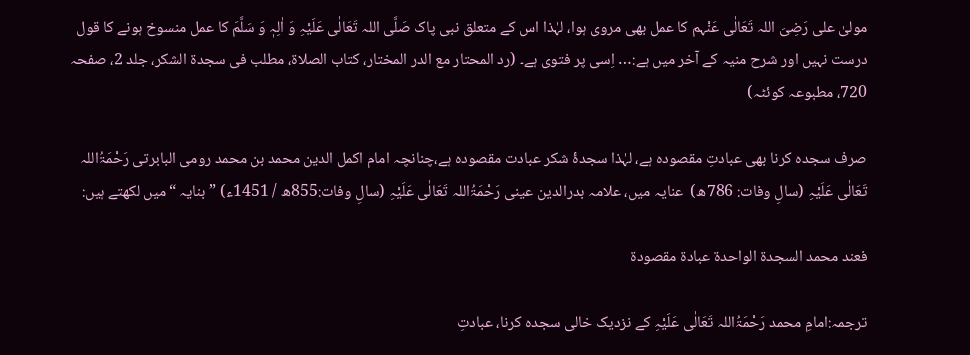مولیٰ علی رَضِیَ اللہ تَعَالٰی عَنْہم کا عمل بھی مروی ہوا، لہٰذا اس کے متعلق نبی پاک صَلَّی اللہ تَعَالٰی عَلَیْہِ وَ اٰلِہٖ وَ سَلَّمَ کا عمل منسوخ ہونے کا قول درست نہیں اور شرح منیہ کے آخر میں ہے:… اِسی پر فتوی ہے۔ (رد المحتار مع الدر المختار، کتاب الصلاۃ، مطلب فی سجدۃ الشکر، جلد 2، صفحہ 720، مطبوعہ کوئٹہ)

صرف سجدہ کرنا بھی عبادتِ مقصودہ ہے، لہٰذا سجدۂ شکر عبادت مقصودہ ہے،چنانچہ امام اکمل الدین محمد بن محمد رومی البابرتی رَحْمَۃُاللہ تَعَالٰی عَلَیْہِ (سالِ وفات: 786ھ)  عنایہ میں، علامہ بدرالدین عینی رَحْمَۃُاللہ تَعَالٰی عَلَیْہِ (سالِ وفات:855ھ / 1451ء) ”بنایہ “میں لکھتے ہیں:

فعند محمد السجدة الواحدة عبادة مقصودة

ترجمہ:امامِ محمد رَحْمَۃُاللہ تَعَالٰی عَلَیْہِ کے نزدیک خالی سجدہ کرنا، عبادتِ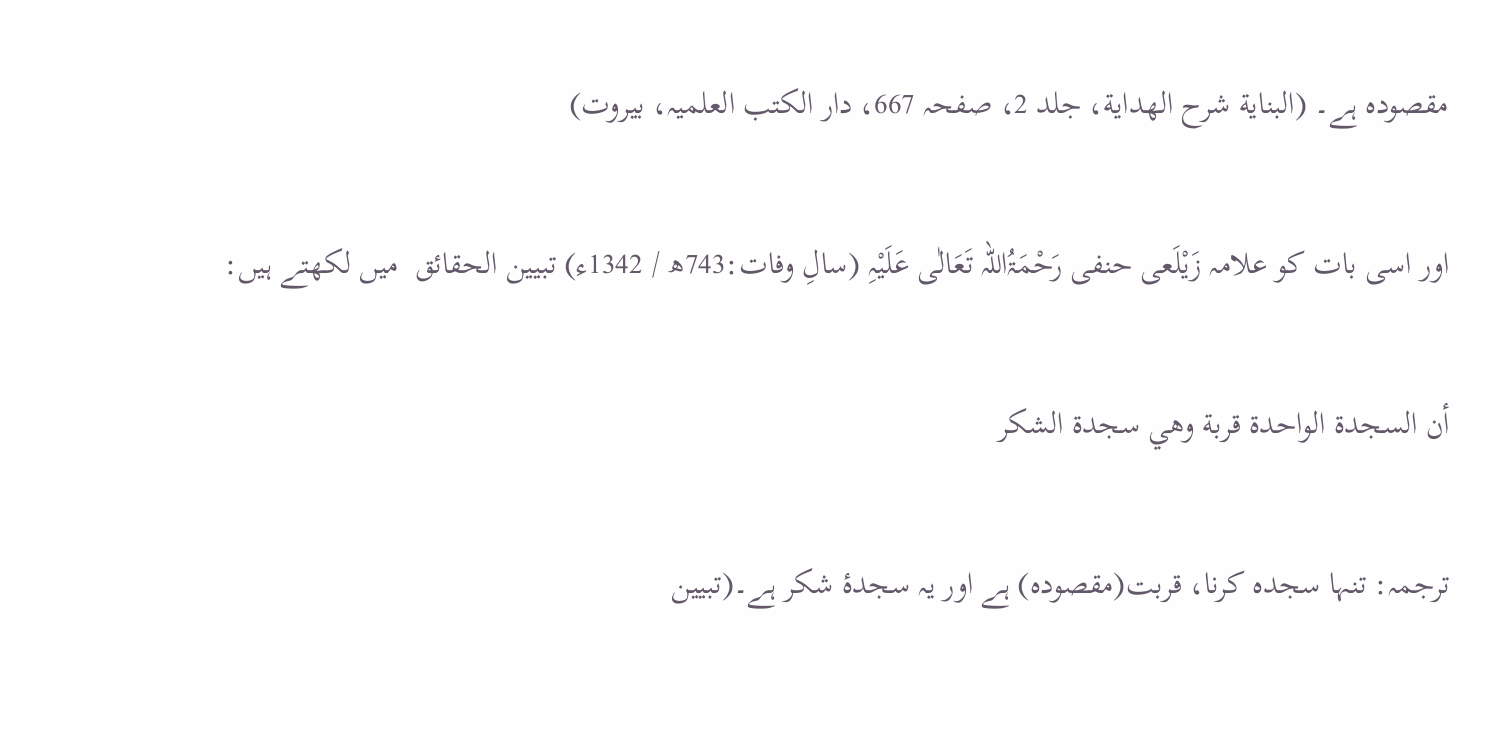مقصودہ ہے۔ (البناية شرح الهداية، جلد 2، صفحہ 667، دار الکتب العلمیہ، بیروت)

اور اسی بات کو علامہ زَیْلَعی حنفی رَحْمَۃُاللہ تَعَالٰی عَلَیْہِ (سالِ وفات:743ھ / 1342ء) تبیین الحقائق  میں لکھتے ہیں:

أن السجدة الواحدة قربة وهي سجدة الشكر

ترجمہ: تنہا سجدہ کرنا، قربت(مقصودہ) ہے اور یہ سجدۂ شکر ہے۔(تبیین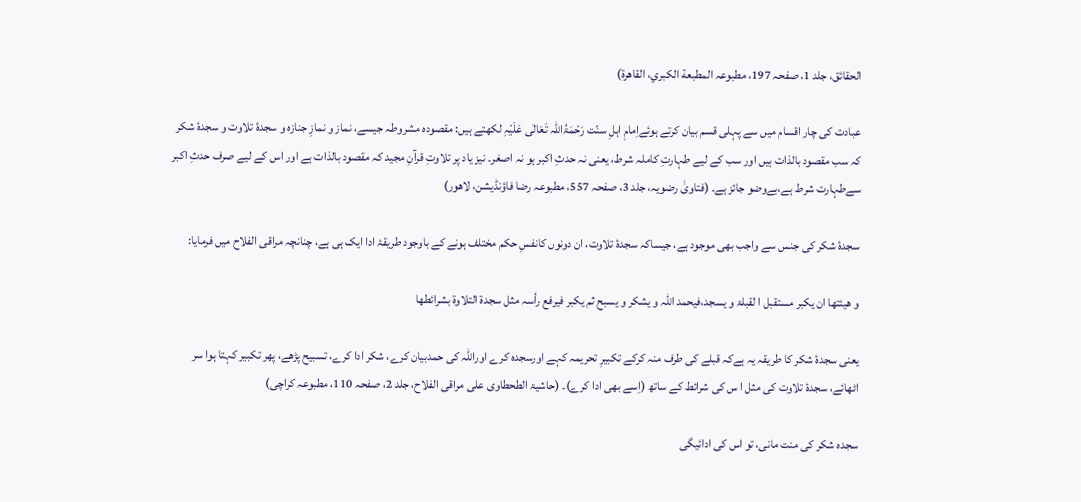الحقائق، جلد 1، صفحہ 197، مطبوعہ المطبعة الكبري، القاهرة)

عبادت کی چار اقسام میں سے پہلی قسم بیان کرتے ہوئےاِمامِ اہلِ سنّت رَحْمَۃُاللہ تَعَالٰی عَلَیْہِ لکھتے ہیں: مقصودہ مشروطہ جیسے، نماز و نمازِ جنازہ و سجدۂ تلاوت و سجدۂ شکر کہ سب مقصود بالذات ہیں اور سب کے لیے طہارتِ کاملہ شرط، یعنی نہ حدثِ اکبر ہو نہ اصغر۔ نیز یاد پر تلاوتِ قرآنِ مجید کہ مقصود بالذات ہے اور اس کے لیے صرف حدثِ اکبر سےطہارت شرط ہے،بےوضو جائز ہے۔ (فتاویٰ رضویہ، جلد 3، صفحہ 557، مطبوعہ رضا فاؤنڈیشن، لاھور)

سجدۂ شکر کی جنس سے واجب بھی موجود ہے، جیساکہ سجدۂ تلاوت، ان دونوں کانفسِ حکم مختلف ہونے کے باوجود طریقۂ ادا ایک ہی ہے، چنانچہ مراقی الفلاح میں فرمایا:

و ھیئتھا ان یکبر مستقبل ا لقبلۃ و یسجد،فیحمد اللہ و یشکر و یسبح ثم یکبر فیرفع رأسہ مثل سجدۃ التلاوۃ بشرائطھا

یعنی سجدۂ شکر کا طریقہ یہ ہےکہ قبلے کی طرف منہ کرکے تکبیرِ تحریمہ کہے اورسجدہ کرے اوراللہ کی حمدبیان کرے، شکر ادا کرے، تسبیح پڑھے، پھر تکبیر کہتا ہوا سر اٹھائے، سجدۂ تلاوت کی مثل ا س کی شرائط کے ساتھ (اِسے بھی ادا کرے)۔ (حاشیۃ الطحطاوی علی مراقی الفلاح، جلد 2، صفحہ 110، مطبوعہ کراچی)

سجدہ شکر کی منت مانی، تو اس کی ادائیگی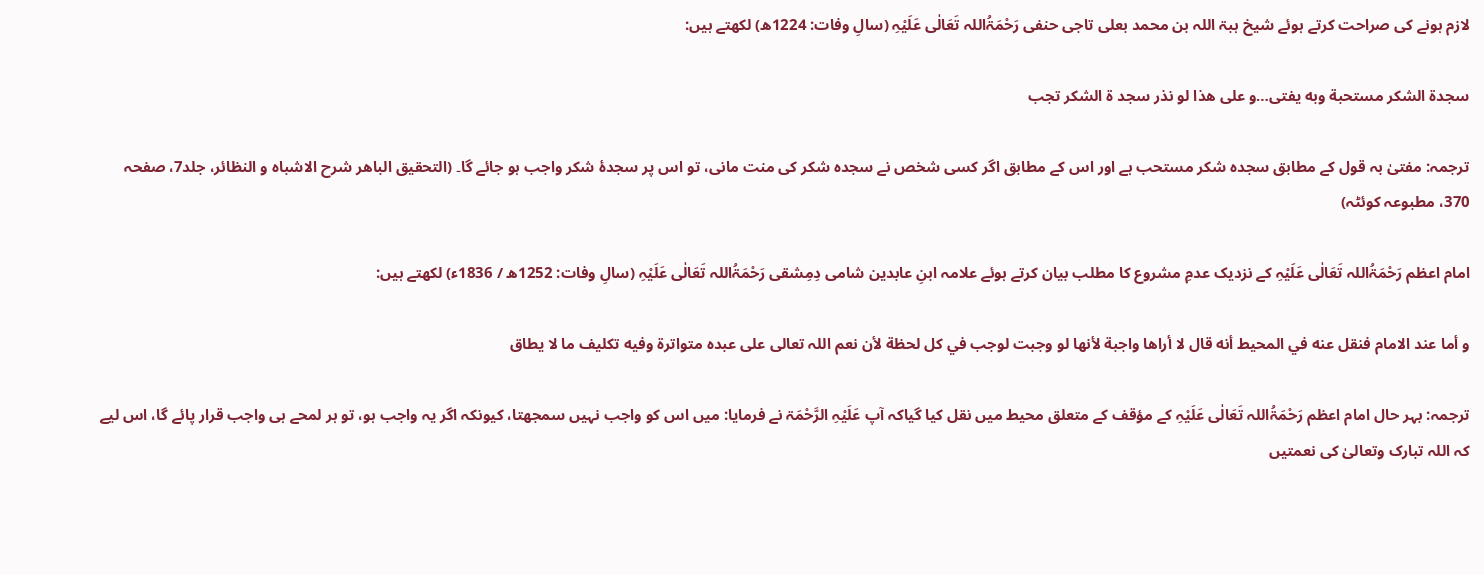لازم ہونے کی صراحت کرتے ہوئے شیخ ہبۃ اللہ بن محمد بعلی تاجی حنفی رَحْمَۃُاللہ تَعَالٰی عَلَیْہِ (سالِ وفات: 1224ھ) لکھتے ہیں:

سجدة الشكر مستحبة وبه يفتى…و على هذا لو نذر سجد ة الشكر تجب

ترجمہ: مفتیٰ بہ قول کے مطابق سجدہ شکر مستحب ہے اور اس کے مطابق اگر کسی شخص نے سجدہ شکر کی منت مانی، تو اس پر سجدۂ شکر واجب ہو جائے گا۔ (التحقیق الباھر شرح الاشباہ و النظائر، جلد7، صفحہ 370، مطبوعہ کوئٹہ)

امام اعظم رَحْمَۃُاللہ تَعَالٰی عَلَیْہِ کے نزدیک عدمِ مشروع کا مطلب بیان کرتے ہوئے علامہ ابنِ عابدین شامی دِمِشقی رَحْمَۃُاللہ تَعَالٰی عَلَیْہِ (سالِ وفات: 1252ھ / 1836ء) لکھتے ہیں:

و أما عند الامام فنقل عنه في المحيط أنه قال لا أراها واجبة لأنها لو وجبت لوجب في كل لحظة لأن نعم اللہ تعالى على عبده متواترة وفيه تكليف ما لا يطاق

ترجمہ: بہر حال امام اعظم رَحْمَۃُاللہ تَعَالٰی عَلَیْہِ کے مؤقف کے متعلق محیط میں نقل کیا گیاکہ آپ عَلَیْہِ الرَّحْمَۃ نے فرمایا: میں اس کو واجب نہیں سمجھتا، کیونکہ اگر یہ واجب ہو، تو ہر لمحے ہی واجب قرار پائے گا، اس لیے کہ اللہ تبارک وتعالیٰ کی نعمتیں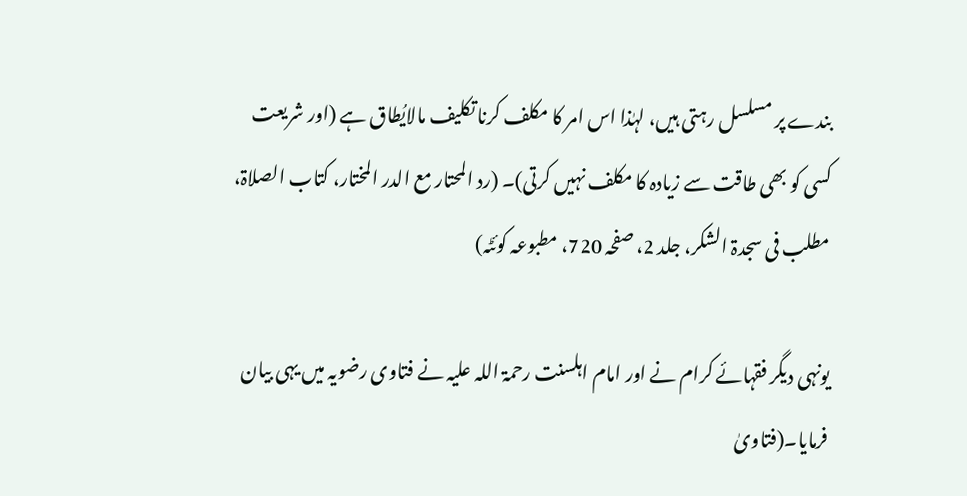بندے پر مسلسل رہتی ہیں، لہٰذا اس امر کا مکلف کرنا تکلیف مالایُطاق ہے (اور شریعت کسی کو بھی طاقت سے زیادہ کا مکلف نہیں کرتی)۔ (رد المحتار مع الدر المختار، کتاب الصلاۃ، مطلب فی سجدۃ الشکر، جلد 2، صفحہ 720، مطبوعہ کوئٹہ)

یونہی دیگر فقہائے کرام نے اور امام اہلسنت رحمۃ اللہ علیہ نے فتاوی رضویہ میں یہی بیان فرمایا۔(فتاویٰ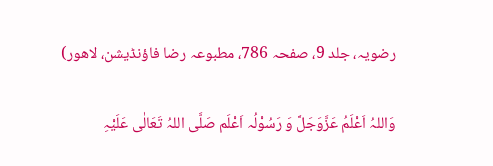رضویہ، جلد 9، صفحہ 786، مطبوعہ رضا فاؤنڈیشن، لاھور)

وَاللہُ اَعْلَمُ عَزَّوَجَلَّ وَ رَسُوْلُہ اَعْلَم صَلَّی اللہُ تَعَالٰی عَلَیْہِ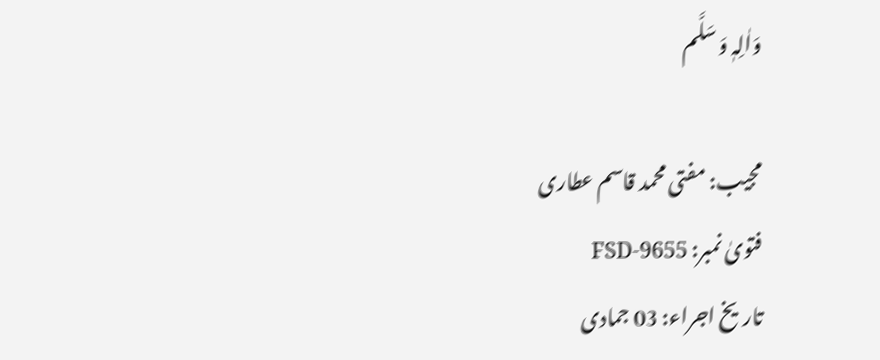وَاٰلِہٖ وَ سَلَّم

مجیب: مفتی محمد قاسم عطاری
فتویٰ نمبر: FSD-9655
تاریخ اجراء: 03 جمادی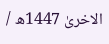الاخریٰ 1447ھ /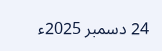24 دسمبر 2025ء